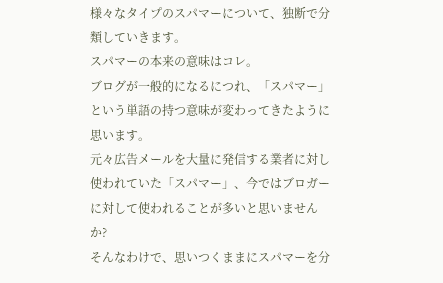様々なタイプのスパマーについて、独断で分類していきます。
スパマーの本来の意味はコレ。
ブログが一般的になるにつれ、「スパマー」という単語の持つ意味が変わってきたように思います。
元々広告メールを大量に発信する業者に対し使われていた「スパマー」、今ではブロガーに対して使われることが多いと思いませんか?
そんなわけで、思いつくままにスパマーを分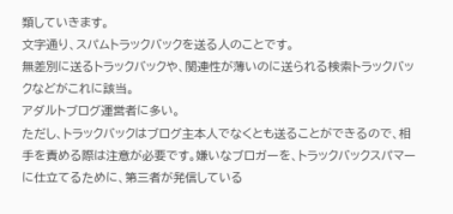類していきます。
文字通り、スパムトラックバックを送る人のことです。
無差別に送るトラックバックや、関連性が薄いのに送られる検索トラックバックなどがこれに該当。
アダルトブログ運営者に多い。
ただし、トラックバックはブログ主本人でなくとも送ることができるので、相手を責める際は注意が必要です。嫌いなブロガーを、トラックバックスパマーに仕立てるために、第三者が発信している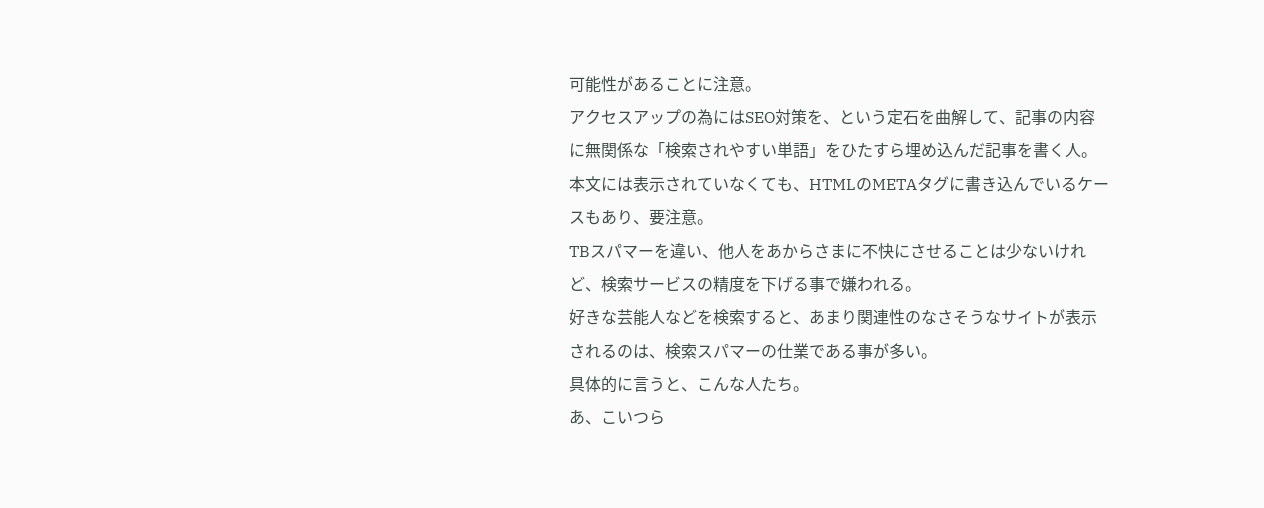可能性があることに注意。
アクセスアップの為にはSEO対策を、という定石を曲解して、記事の内容に無関係な「検索されやすい単語」をひたすら埋め込んだ記事を書く人。本文には表示されていなくても、HTMLのMETAタグに書き込んでいるケースもあり、要注意。
TBスパマーを違い、他人をあからさまに不快にさせることは少ないけれど、検索サービスの精度を下げる事で嫌われる。
好きな芸能人などを検索すると、あまり関連性のなさそうなサイトが表示されるのは、検索スパマーの仕業である事が多い。
具体的に言うと、こんな人たち。
あ、こいつら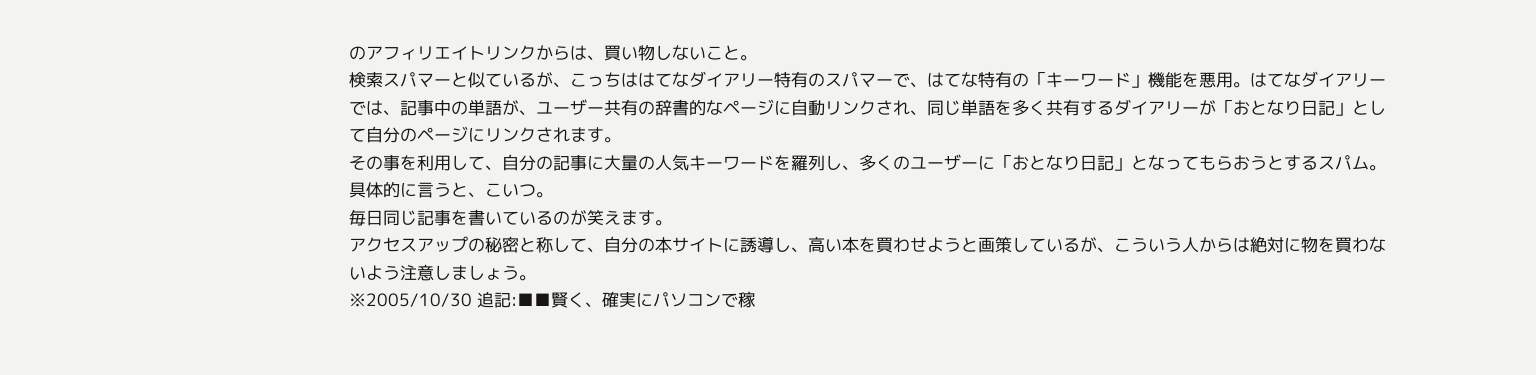のアフィリエイトリンクからは、買い物しないこと。
検索スパマーと似ているが、こっちははてなダイアリー特有のスパマーで、はてな特有の「キーワード」機能を悪用。はてなダイアリーでは、記事中の単語が、ユーザー共有の辞書的なページに自動リンクされ、同じ単語を多く共有するダイアリーが「おとなり日記」として自分のページにリンクされます。
その事を利用して、自分の記事に大量の人気キーワードを羅列し、多くのユーザーに「おとなり日記」となってもらおうとするスパム。
具体的に言うと、こいつ。
毎日同じ記事を書いているのが笑えます。
アクセスアップの秘密と称して、自分の本サイトに誘導し、高い本を買わせようと画策しているが、こういう人からは絶対に物を買わないよう注意しましょう。
※2005/10/30 追記:■■賢く、確実にパソコンで稼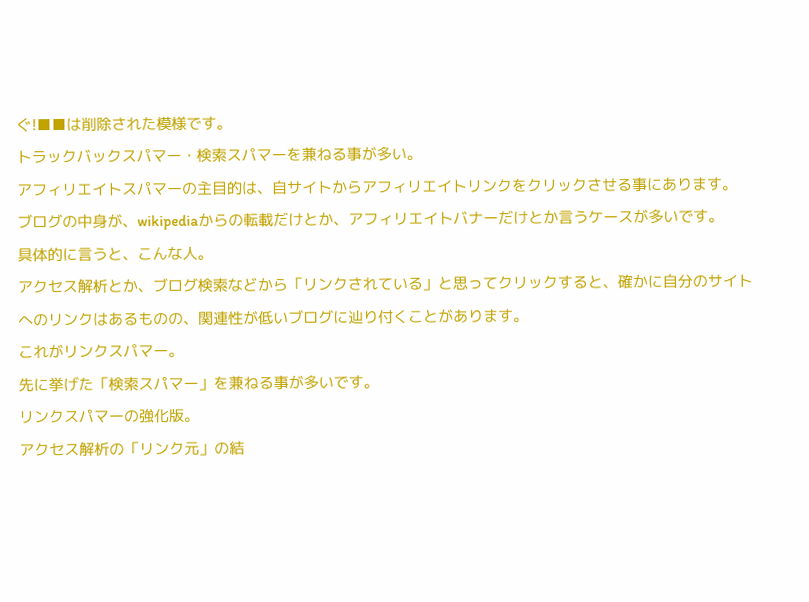ぐ!■■は削除された模様です。
トラックバックスパマー・検索スパマーを兼ねる事が多い。
アフィリエイトスパマーの主目的は、自サイトからアフィリエイトリンクをクリックさせる事にあります。
ブログの中身が、wikipediaからの転載だけとか、アフィリエイトバナーだけとか言うケースが多いです。
具体的に言うと、こんな人。
アクセス解析とか、ブログ検索などから「リンクされている」と思ってクリックすると、確かに自分のサイトへのリンクはあるものの、関連性が低いブログに辿り付くことがあります。
これがリンクスパマー。
先に挙げた「検索スパマー」を兼ねる事が多いです。
リンクスパマーの強化版。
アクセス解析の「リンク元」の結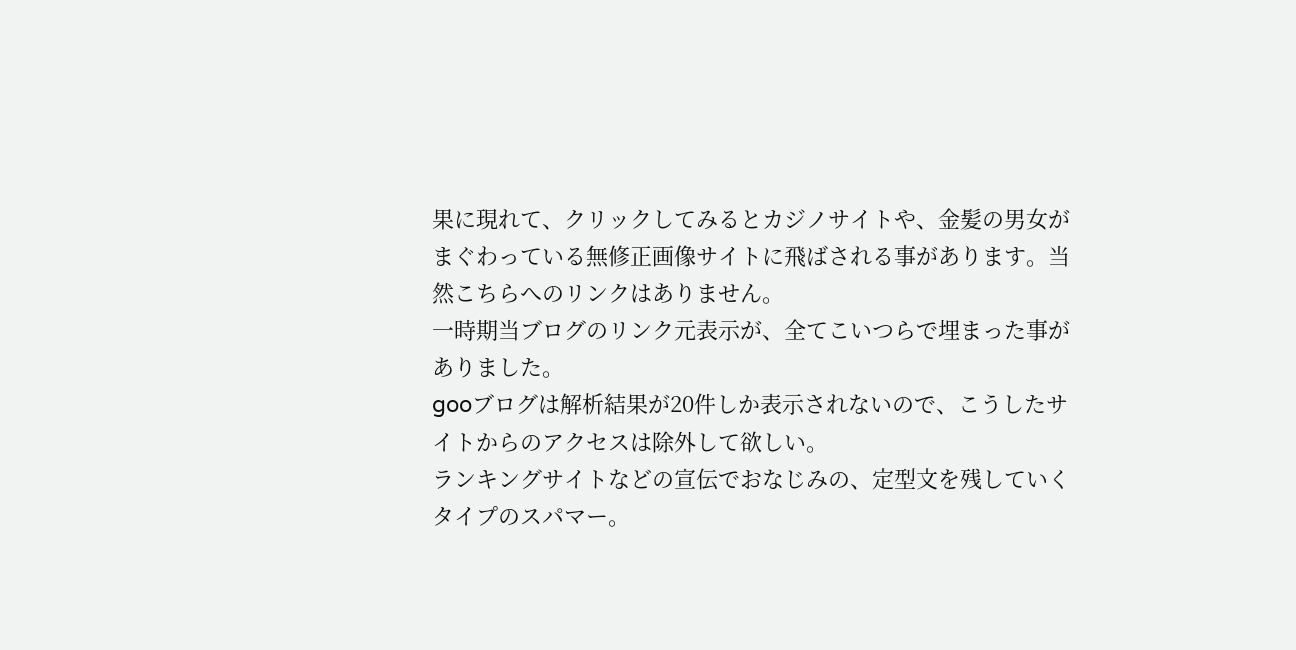果に現れて、クリックしてみるとカジノサイトや、金髪の男女がまぐわっている無修正画像サイトに飛ばされる事があります。当然こちらへのリンクはありません。
一時期当ブログのリンク元表示が、全てこいつらで埋まった事がありました。
gooブログは解析結果が20件しか表示されないので、こうしたサイトからのアクセスは除外して欲しい。
ランキングサイトなどの宣伝でおなじみの、定型文を残していくタイプのスパマー。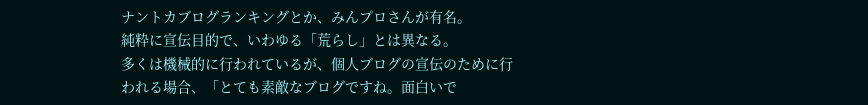ナントカブログランキングとか、みんプロさんが有名。
純粋に宣伝目的で、いわゆる「荒らし」とは異なる。
多くは機械的に行われているが、個人ブログの宣伝のために行われる場合、「とても素敵なブログですね。面白いで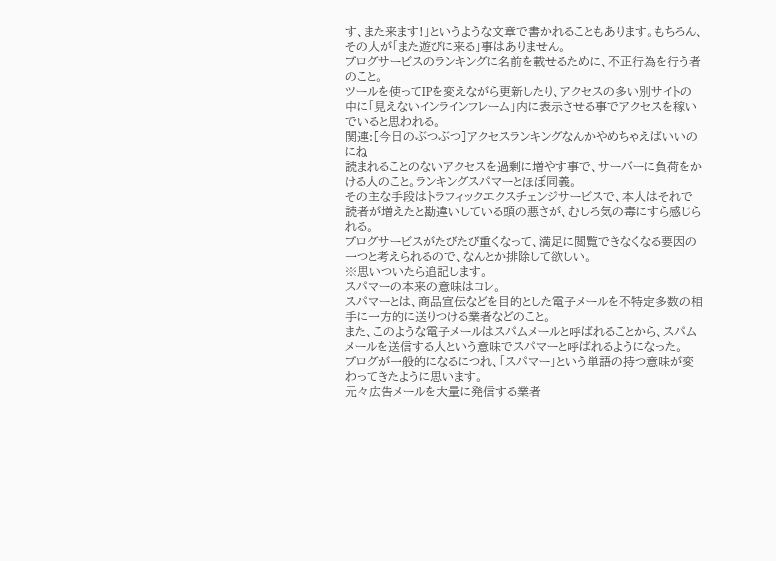す、また来ます!」というような文章で書かれることもあります。もちろん、その人が「また遊びに来る」事はありません。
ブログサービスのランキングに名前を載せるために、不正行為を行う者のこと。
ツールを使ってIPを変えながら更新したり、アクセスの多い別サイトの中に「見えないインラインフレーム」内に表示させる事でアクセスを稼いでいると思われる。
関連:[今日のぶつぶつ]アクセスランキングなんかやめちゃえばいいのにね
読まれることのないアクセスを過剰に増やす事で、サーバーに負荷をかける人のこと。ランキングスパマーとほぼ同義。
その主な手段はトラフィックエクスチェンジサービスで、本人はそれで読者が増えたと勘違いしている頭の悪さが、むしろ気の毒にすら感じられる。
ブログサービスがたびたび重くなって、満足に閲覧できなくなる要因の一つと考えられるので、なんとか排除して欲しい。
※思いついたら追記します。
スパマーの本来の意味はコレ。
スパマーとは、商品宣伝などを目的とした電子メールを不特定多数の相手に一方的に送りつける業者などのこと。
また、このような電子メールはスパムメールと呼ばれることから、スパムメールを送信する人という意味でスパマーと呼ばれるようになった。
ブログが一般的になるにつれ、「スパマー」という単語の持つ意味が変わってきたように思います。
元々広告メールを大量に発信する業者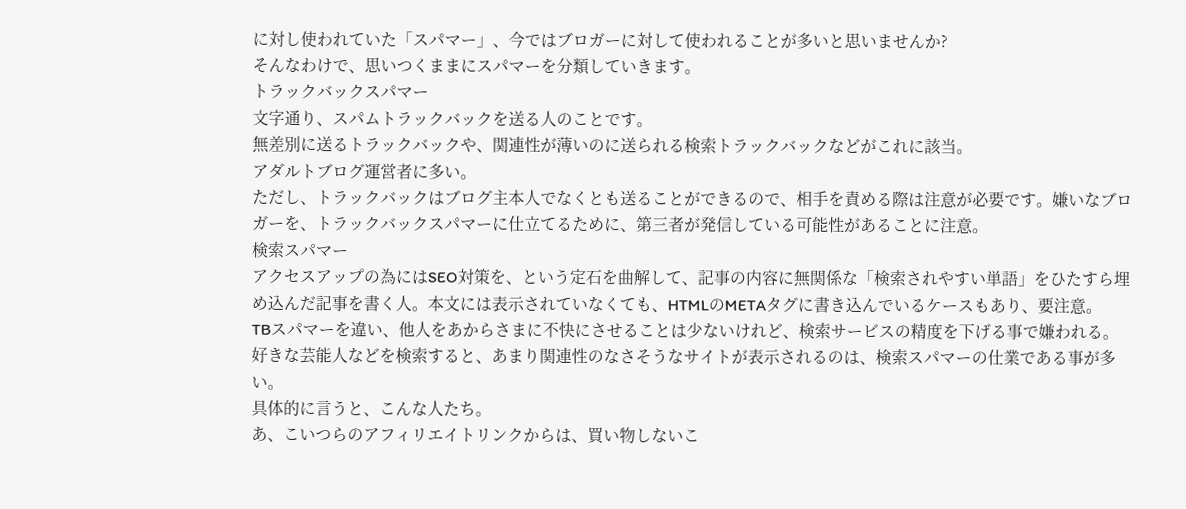に対し使われていた「スパマー」、今ではブロガーに対して使われることが多いと思いませんか?
そんなわけで、思いつくままにスパマーを分類していきます。
トラックバックスパマー
文字通り、スパムトラックバックを送る人のことです。
無差別に送るトラックバックや、関連性が薄いのに送られる検索トラックバックなどがこれに該当。
アダルトブログ運営者に多い。
ただし、トラックバックはブログ主本人でなくとも送ることができるので、相手を責める際は注意が必要です。嫌いなブロガーを、トラックバックスパマーに仕立てるために、第三者が発信している可能性があることに注意。
検索スパマー
アクセスアップの為にはSEO対策を、という定石を曲解して、記事の内容に無関係な「検索されやすい単語」をひたすら埋め込んだ記事を書く人。本文には表示されていなくても、HTMLのMETAタグに書き込んでいるケースもあり、要注意。
TBスパマーを違い、他人をあからさまに不快にさせることは少ないけれど、検索サービスの精度を下げる事で嫌われる。
好きな芸能人などを検索すると、あまり関連性のなさそうなサイトが表示されるのは、検索スパマーの仕業である事が多い。
具体的に言うと、こんな人たち。
あ、こいつらのアフィリエイトリンクからは、買い物しないこ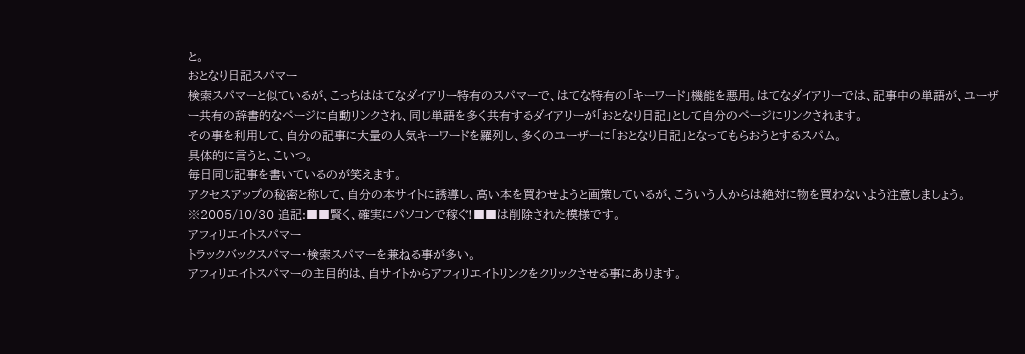と。
おとなり日記スパマー
検索スパマーと似ているが、こっちははてなダイアリー特有のスパマーで、はてな特有の「キーワード」機能を悪用。はてなダイアリーでは、記事中の単語が、ユーザー共有の辞書的なページに自動リンクされ、同じ単語を多く共有するダイアリーが「おとなり日記」として自分のページにリンクされます。
その事を利用して、自分の記事に大量の人気キーワードを羅列し、多くのユーザーに「おとなり日記」となってもらおうとするスパム。
具体的に言うと、こいつ。
毎日同じ記事を書いているのが笑えます。
アクセスアップの秘密と称して、自分の本サイトに誘導し、高い本を買わせようと画策しているが、こういう人からは絶対に物を買わないよう注意しましょう。
※2005/10/30 追記:■■賢く、確実にパソコンで稼ぐ!■■は削除された模様です。
アフィリエイトスパマー
トラックバックスパマー・検索スパマーを兼ねる事が多い。
アフィリエイトスパマーの主目的は、自サイトからアフィリエイトリンクをクリックさせる事にあります。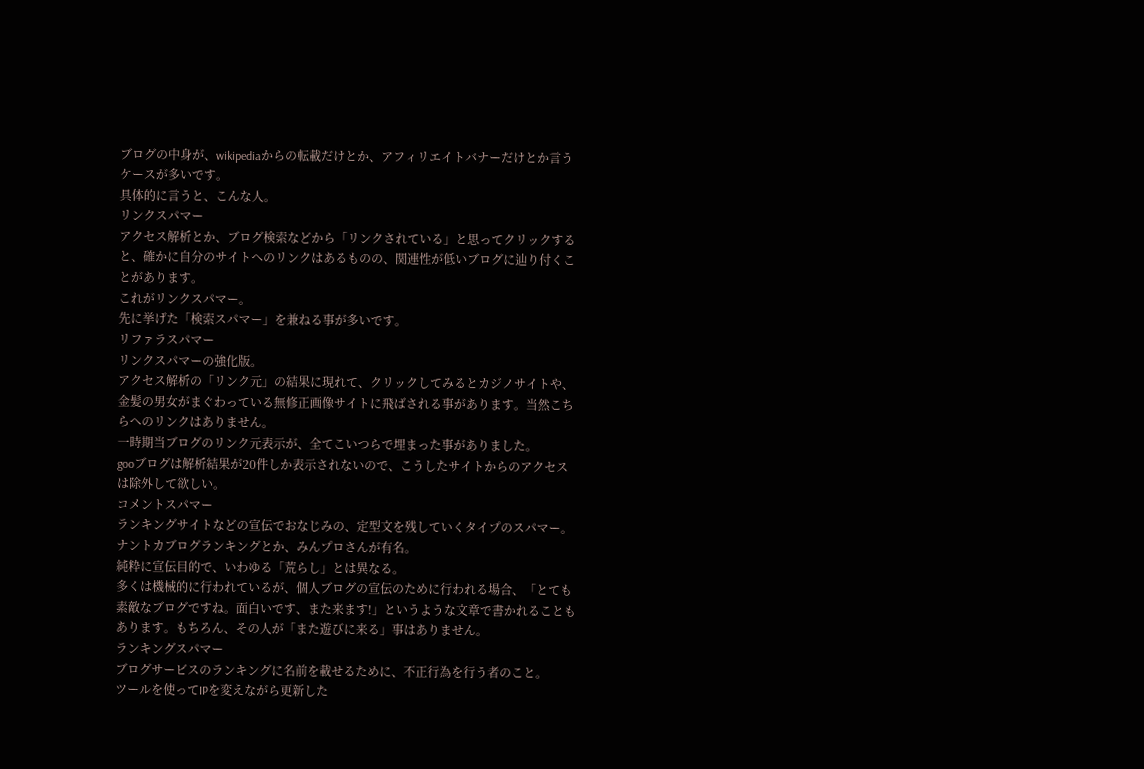ブログの中身が、wikipediaからの転載だけとか、アフィリエイトバナーだけとか言うケースが多いです。
具体的に言うと、こんな人。
リンクスパマー
アクセス解析とか、ブログ検索などから「リンクされている」と思ってクリックすると、確かに自分のサイトへのリンクはあるものの、関連性が低いブログに辿り付くことがあります。
これがリンクスパマー。
先に挙げた「検索スパマー」を兼ねる事が多いです。
リファラスパマー
リンクスパマーの強化版。
アクセス解析の「リンク元」の結果に現れて、クリックしてみるとカジノサイトや、金髪の男女がまぐわっている無修正画像サイトに飛ばされる事があります。当然こちらへのリンクはありません。
一時期当ブログのリンク元表示が、全てこいつらで埋まった事がありました。
gooブログは解析結果が20件しか表示されないので、こうしたサイトからのアクセスは除外して欲しい。
コメントスパマー
ランキングサイトなどの宣伝でおなじみの、定型文を残していくタイプのスパマー。
ナントカブログランキングとか、みんプロさんが有名。
純粋に宣伝目的で、いわゆる「荒らし」とは異なる。
多くは機械的に行われているが、個人ブログの宣伝のために行われる場合、「とても素敵なブログですね。面白いです、また来ます!」というような文章で書かれることもあります。もちろん、その人が「また遊びに来る」事はありません。
ランキングスパマー
ブログサービスのランキングに名前を載せるために、不正行為を行う者のこと。
ツールを使ってIPを変えながら更新した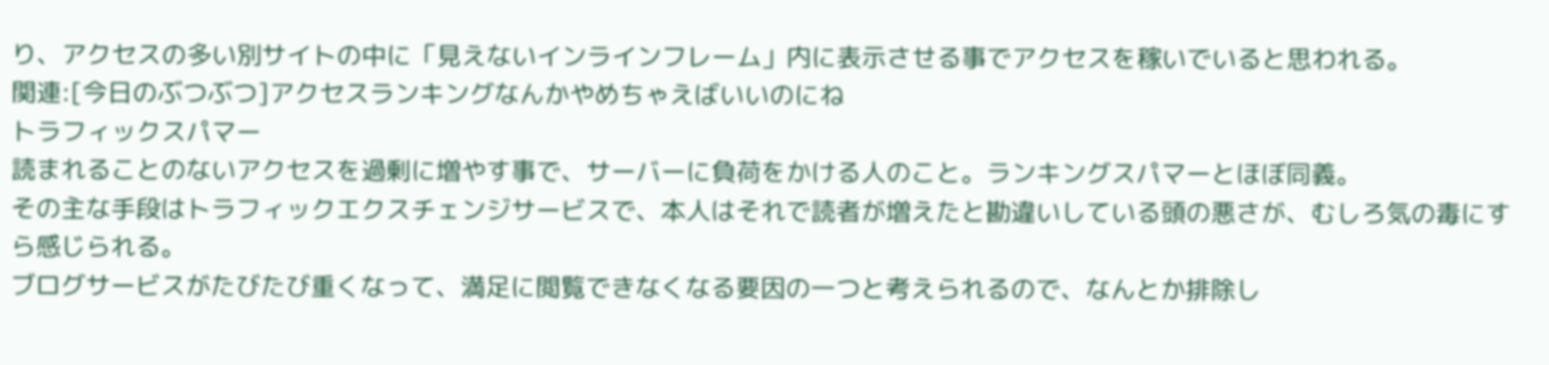り、アクセスの多い別サイトの中に「見えないインラインフレーム」内に表示させる事でアクセスを稼いでいると思われる。
関連:[今日のぶつぶつ]アクセスランキングなんかやめちゃえばいいのにね
トラフィックスパマー
読まれることのないアクセスを過剰に増やす事で、サーバーに負荷をかける人のこと。ランキングスパマーとほぼ同義。
その主な手段はトラフィックエクスチェンジサービスで、本人はそれで読者が増えたと勘違いしている頭の悪さが、むしろ気の毒にすら感じられる。
ブログサービスがたびたび重くなって、満足に閲覧できなくなる要因の一つと考えられるので、なんとか排除し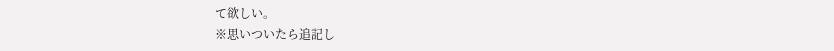て欲しい。
※思いついたら追記し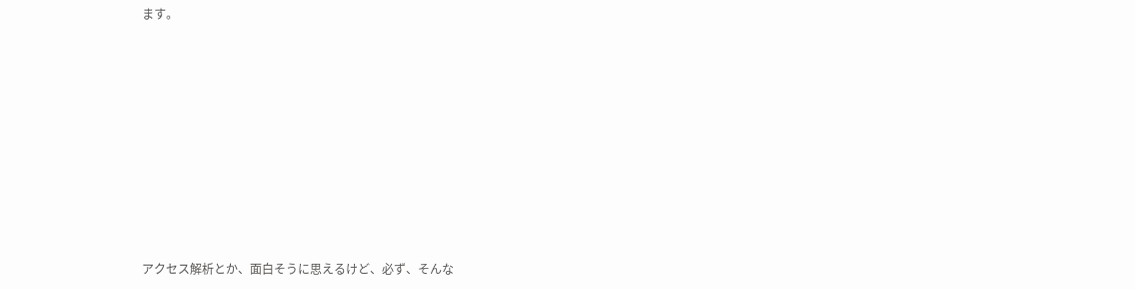ます。










アクセス解析とか、面白そうに思えるけど、必ず、そんな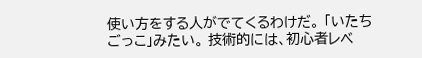使い方をする人がでてくるわけだ。 「いたちごっこ」みたい。 技術的には、初心者レベ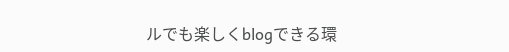ルでも楽しくblogできる環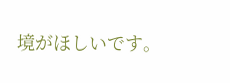境がほしいです。